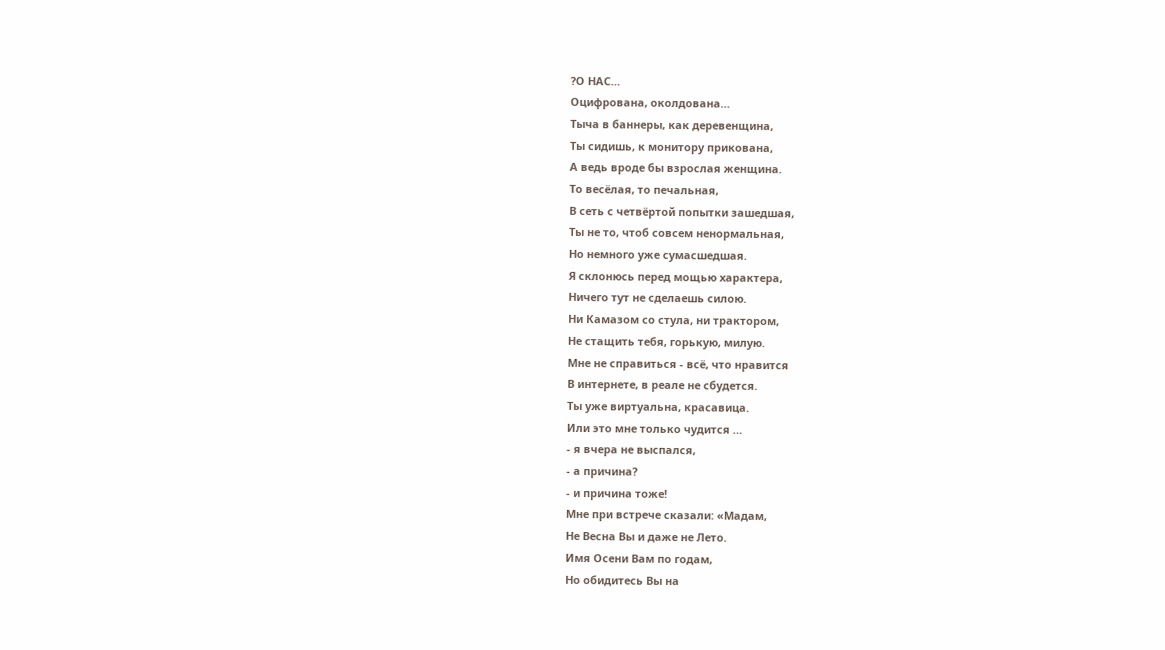?О НАС…
Оцифрована, околдована…
Тыча в баннеры, как деревенщина,
Ты сидишь, к монитору прикована,
А ведь вроде бы взрослая женщина.
То весёлая, то печальная,
В сеть с четвёртой попытки зашедшая,
Ты не то, чтоб совсем ненормальная,
Но немного уже сумасшедшая.
Я склонюсь перед мощью характера,
Ничего тут не сделаешь силою.
Ни Камазом со стула, ни трактором,
Не стащить тебя, горькую, милую.
Мне не справиться - всё, что нравится
В интернете, в реале не сбудется.
Ты уже виртуальна, красавица.
Или это мне только чудится …
- я вчера не выспался,
- а причина?
- и причина тоже!
Мне при встрече сказали: «Мадам,
Не Весна Вы и даже не Лето.
Имя Осени Вам по годам,
Но обидитесь Вы на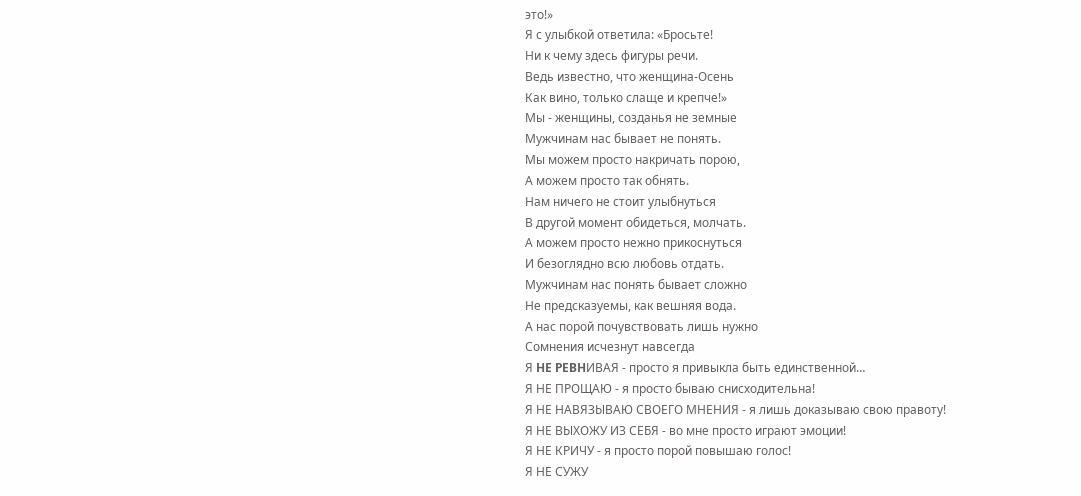это!»
Я с улыбкой ответила: «Бросьте!
Ни к чему здесь фигуры речи.
Ведь известно, что женщина-Осень
Как вино, только слаще и крепче!»
Мы - женщины, созданья не земные
Мужчинам нас бывает не понять.
Мы можем просто накричать порою,
А можем просто так обнять.
Нам ничего не стоит улыбнуться
В другой момент обидеться, молчать.
А можем просто нежно прикоснуться
И безоглядно всю любовь отдать.
Мужчинам нас понять бывает сложно
Не предсказуемы, как вешняя вода.
А нас порой почувствовать лишь нужно
Сомнения исчезнут навсегда
Я HE PEBHИВАЯ - просто я привыкла быть единственной…
Я НЕ ПРОЩАЮ - я просто бываю снисходительна!
Я НЕ НАВЯЗЫВАЮ СВОЕГО МНЕНИЯ - я лишь доказываю свою правоту!
Я НЕ ВЫХОЖУ ИЗ СЕБЯ - во мне просто играют эмоции!
Я НЕ КРИЧУ - я просто порой повышаю голос!
Я НЕ СУЖУ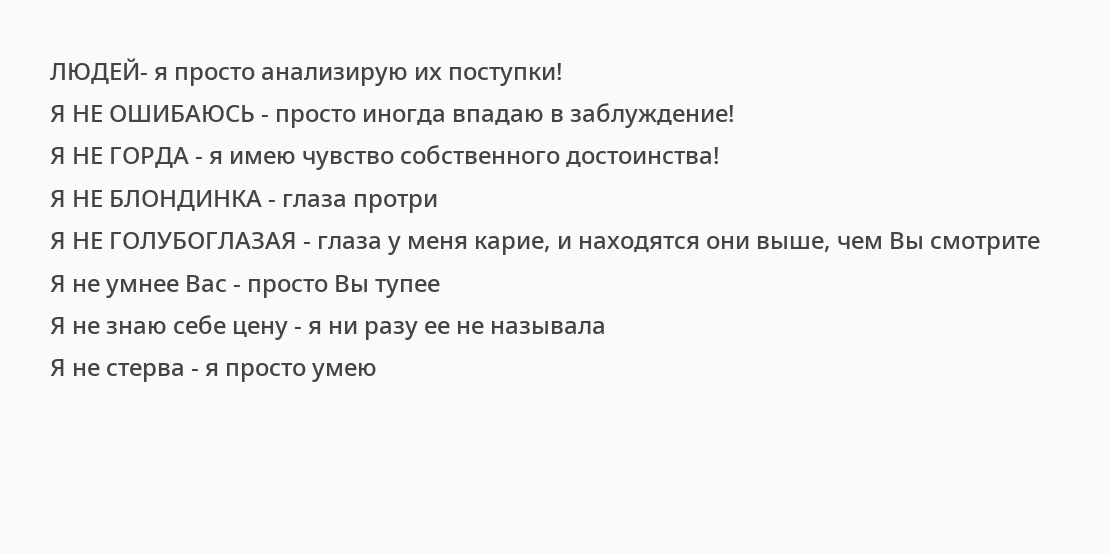ЛЮДЕЙ- я просто анализирую их поступки!
Я НЕ ОШИБАЮСЬ - просто иногда впадаю в заблуждение!
Я НЕ ГОРДА - я имею чувство собственного достоинства!
Я НЕ БЛОНДИНКА - глаза протри
Я НЕ ГОЛУБОГЛАЗАЯ - глаза у меня карие, и находятся они выше, чем Вы смотрите
Я не умнее Вас - просто Вы тупее
Я не знаю себе цену - я ни разу ее не называла
Я не стерва - я просто умею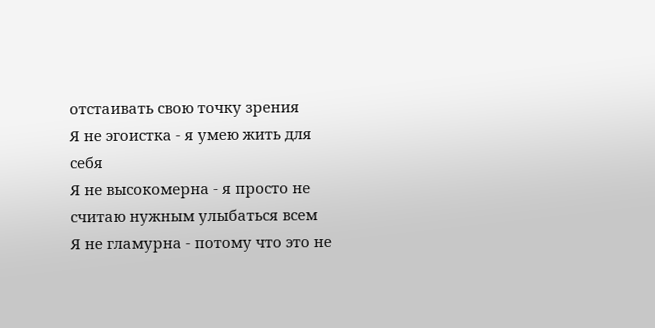отстаивать свою точку зрения
Я не эгоистка - я умею жить для себя
Я не высокомерна - я просто не считаю нужным улыбаться всем
Я не гламурна - потому что это не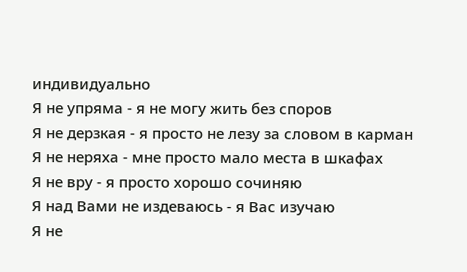индивидуально
Я не упряма - я не могу жить без споров
Я не дерзкая - я просто не лезу за словом в карман
Я не неряха - мне просто мало места в шкафах
Я не вру - я просто хорошо сочиняю
Я над Вами не издеваюсь - я Вас изучаю
Я не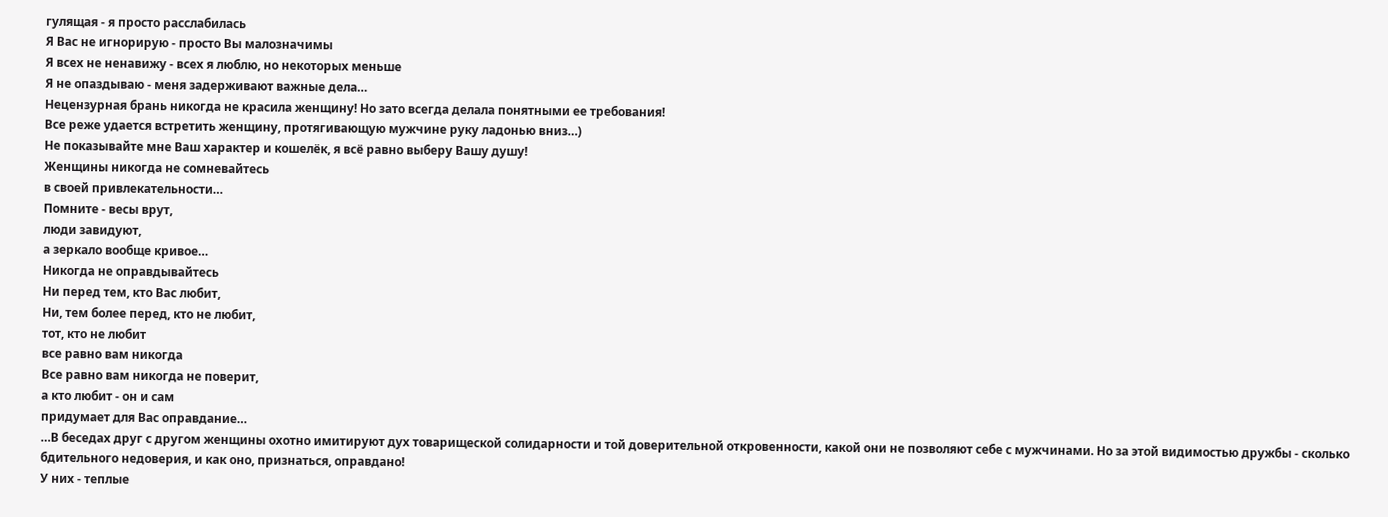гулящая - я просто расслабилась
Я Вас не игнорирую - просто Вы малозначимы
Я всех не ненавижу - всех я люблю, но некоторых меньше
Я не опаздываю - меня задерживают важные дела…
Нецензурная брань никогда не красила женщину! Но зато всегда делала понятными ее требования!
Все реже удается встретить женщину, протягивающую мужчине руку ладонью вниз…)
Не показывайте мне Ваш характер и кошелёк, я всё равно выберу Вашу душу!
Женщины никогда не сомневайтесь
в своей привлекательности…
Помните - весы врут,
люди завидуют,
а зеркало вообще кривое…
Никогда не оправдывайтесь
Ни перед тем, кто Вас любит,
Ни, тем более перед, кто не любит,
тот, кто не любит
все равно вам никогда
Все равно вам никогда не поверит,
а кто любит - он и сам
придумает для Вас оправдание…
…В беседах друг с другом женщины охотно имитируют дух товарищеской солидарности и той доверительной откровенности, какой они не позволяют себе с мужчинами. Но за этой видимостью дружбы - сколько бдительного недоверия, и как оно, признаться, оправдано!
У них - теплые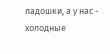ладошки, а у нас - холодные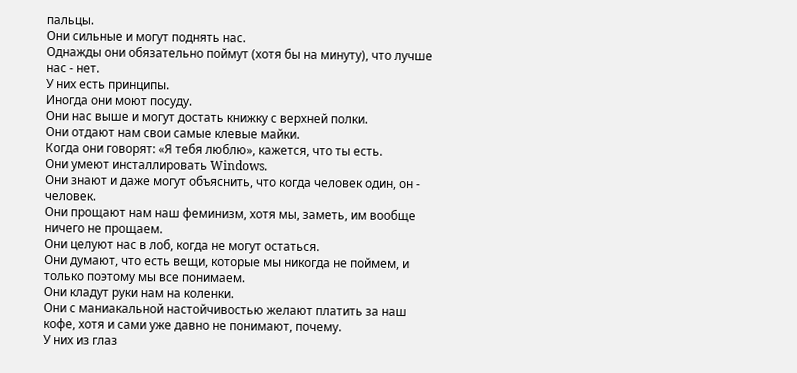пальцы.
Они сильные и могут поднять нас.
Однажды они обязательно поймут (хотя бы на минуту), что лучше нас - нет.
У них есть принципы.
Иногда они моют посуду.
Они нас выше и могут достать книжку с верхней полки.
Они отдают нам свои самые клевые майки.
Когда они говорят: «Я тебя люблю», кажется, что ты есть.
Они умеют инсталлировать Windows.
Они знают и даже могут объяснить, что когда человек один, он - человек.
Они прощают нам наш феминизм, хотя мы, заметь, им вообще ничего не прощаем.
Они целуют нас в лоб, когда не могут остаться.
Они думают, что есть вещи, которые мы никогда не поймем, и только поэтому мы все понимаем.
Они кладут руки нам на коленки.
Они с маниакальной настойчивостью желают платить за наш кофе, хотя и сами уже давно не понимают, почему.
У них из глаз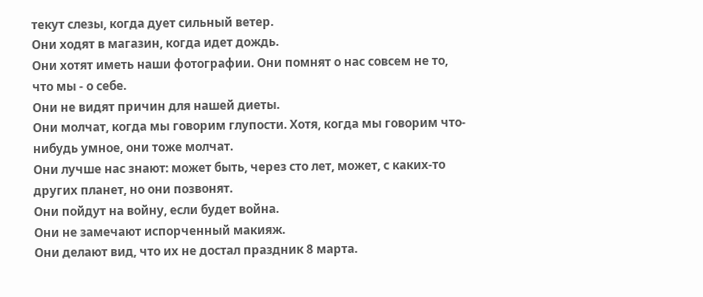текут слезы, когда дует сильный ветер.
Они ходят в магазин, когда идет дождь.
Они хотят иметь наши фотографии. Они помнят о нас совсем не то, что мы - о себе.
Они не видят причин для нашей диеты.
Они молчат, когда мы говорим глупости. Хотя, когда мы говорим что-нибудь умное, они тоже молчат.
Они лучше нас знают: может быть, через сто лет, может, с каких-то других планет, но они позвонят.
Они пойдут на войну, если будет война.
Они не замечают испорченный макияж.
Они делают вид, что их не достал праздник 8 марта.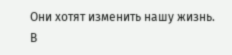Они хотят изменить нашу жизнь.
В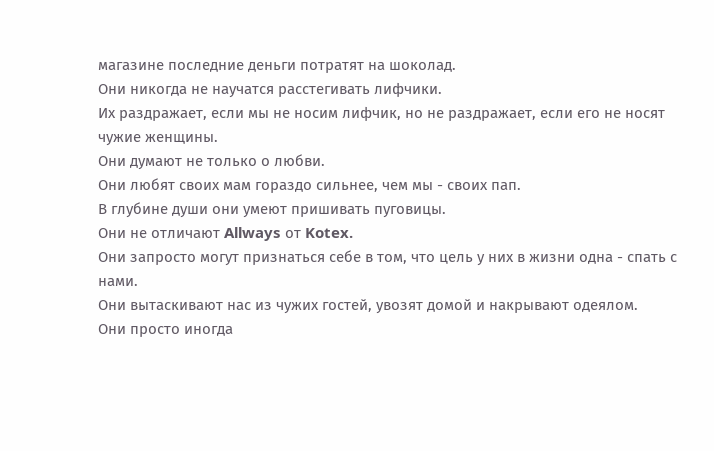магазине последние деньги потратят на шоколад.
Они никогда не научатся расстегивать лифчики.
Их раздражает, если мы не носим лифчик, но не раздражает, если его не носят чужие женщины.
Они думают не только о любви.
Они любят своих мам гораздо сильнее, чем мы - своих пап.
В глубине души они умеют пришивать пуговицы.
Они не отличают Allways от Kotex.
Они запросто могут признаться себе в том, что цель у них в жизни одна - спать с нами.
Они вытаскивают нас из чужих гостей, увозят домой и накрывают одеялом.
Они просто иногда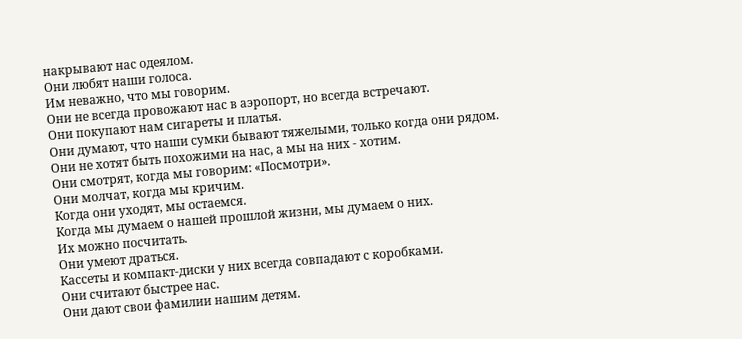накрывают нас одеялом.
Они любят наши голоса.
Им неважно, что мы говорим.
Они не всегда провожают нас в аэропорт, но всегда встречают.
Они покупают нам сигареты и платья.
Они думают, что наши сумки бывают тяжелыми, только когда они рядом.
Они не хотят быть похожими на нас, а мы на них - хотим.
Они смотрят, когда мы говорим: «Посмотри».
Они молчат, когда мы кричим.
Когда они уходят, мы остаемся.
Когда мы думаем о нашей прошлой жизни, мы думаем о них.
Их можно посчитать.
Они умеют драться.
Кассеты и компакт-диски у них всегда совпадают с коробками.
Они считают быстрее нас.
Они дают свои фамилии нашим детям.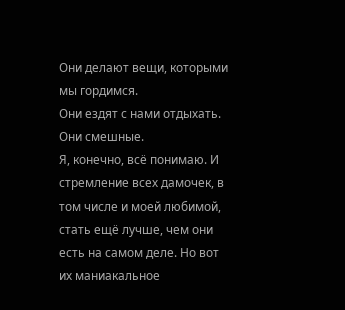Они делают вещи, которыми мы гордимся.
Они ездят с нами отдыхать.
Они смешные.
Я, конечно, всё понимаю. И стремление всех дамочек, в том числе и моей любимой, стать ещё лучше, чем они есть на самом деле. Но вот их маниакальное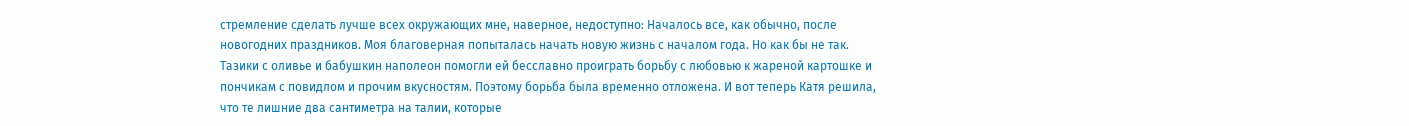стремление сделать лучше всех окружающих мне, наверное, недоступно: Началось все, как обычно, после новогодних праздников. Моя благоверная попыталась начать новую жизнь с началом года. Но как бы не так.
Тазики с оливье и бабушкин наполеон помогли ей бесславно проиграть борьбу с любовью к жареной картошке и пончикам с повидлом и прочим вкусностям. Поэтому борьба была временно отложена. И вот теперь Катя решила, что те лишние два сантиметра на талии, которые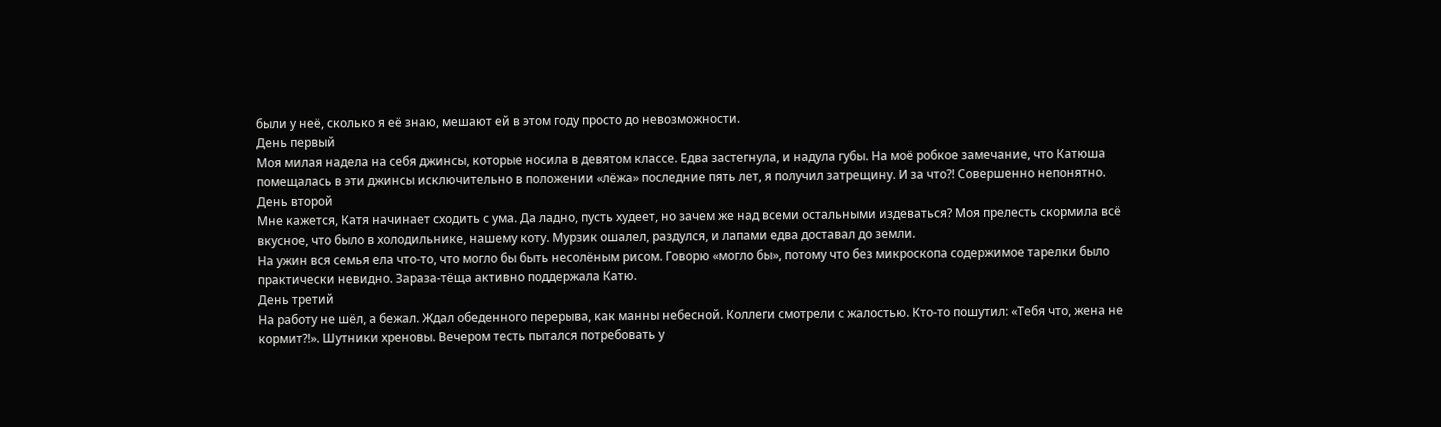были у неё, сколько я её знаю, мешают ей в этом году просто до невозможности.
День первый
Моя милая надела на себя джинсы, которые носила в девятом классе. Едва застегнула, и надула губы. На моё робкое замечание, что Катюша помещалась в эти джинсы исключительно в положении «лёжа» последние пять лет, я получил затрещину. И за что?! Совершенно непонятно.
День второй
Мне кажется, Катя начинает сходить с ума. Да ладно, пусть худеет, но зачем же над всеми остальными издеваться? Моя прелесть скормила всё вкусное, что было в холодильнике, нашему коту. Мурзик ошалел, раздулся, и лапами едва доставал до земли.
На ужин вся семья ела что-то, что могло бы быть несолёным рисом. Говорю «могло бы», потому что без микроскопа содержимое тарелки было практически невидно. Зараза-тёща активно поддержала Катю.
День третий
На работу не шёл, а бежал. Ждал обеденного перерыва, как манны небесной. Коллеги смотрели с жалостью. Кто-то пошутил: «Тебя что, жена не кормит?!». Шутники хреновы. Вечером тесть пытался потребовать у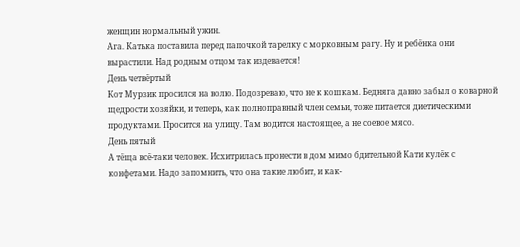женщин нормальный ужин.
Ага. Катька поставила перед папочкой тарелку с морковным рагу. Ну и ребёнка они вырастили. Над родным отцом так издевается!
День четвёртый
Кот Мурзик просился на волю. Подозреваю, что не к кошкам. Бедняга давно забыл о коварной щедрости хозяйки, и теперь, как полноправный член семьи, тоже питается диетическими продуктами. Просится на улицу. Там водится настоящее, а не соевое мясо.
День пятый
А тёща всё-таки человек. Исхитрилась пронести в дом мимо бдительной Кати кулёк с конфетами. Надо запомнить, что она такие любит, и как-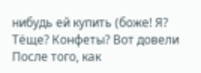нибудь ей купить (боже! Я? Тёще? Конфеты? Вот довели После того, как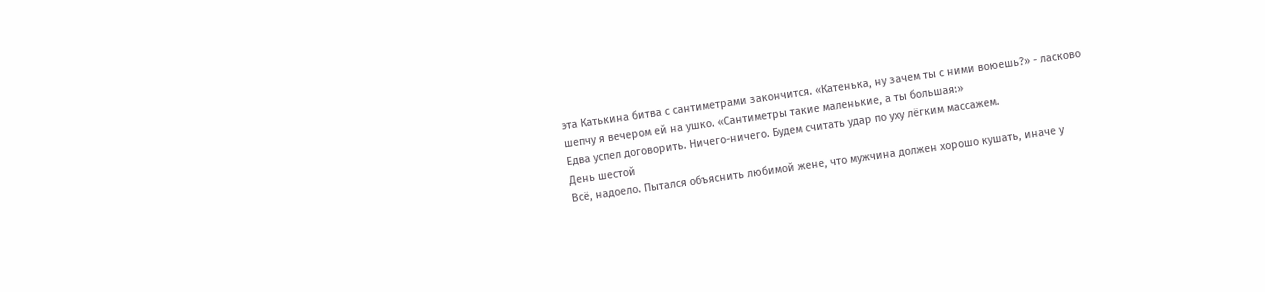эта Катькина битва с сантиметрами закончится. «Катенька, ну зачем ты с ними воюешь?» - ласково шепчу я вечером ей на ушко. «Сантиметры такие маленькие, а ты большая:»
Едва успел договорить. Ничего-ничего. Будем считать удар по уху лёгким массажем.
День шестой
Всё, надоело. Пытался объяснить любимой жене, что мужчина должен хорошо кушать, иначе у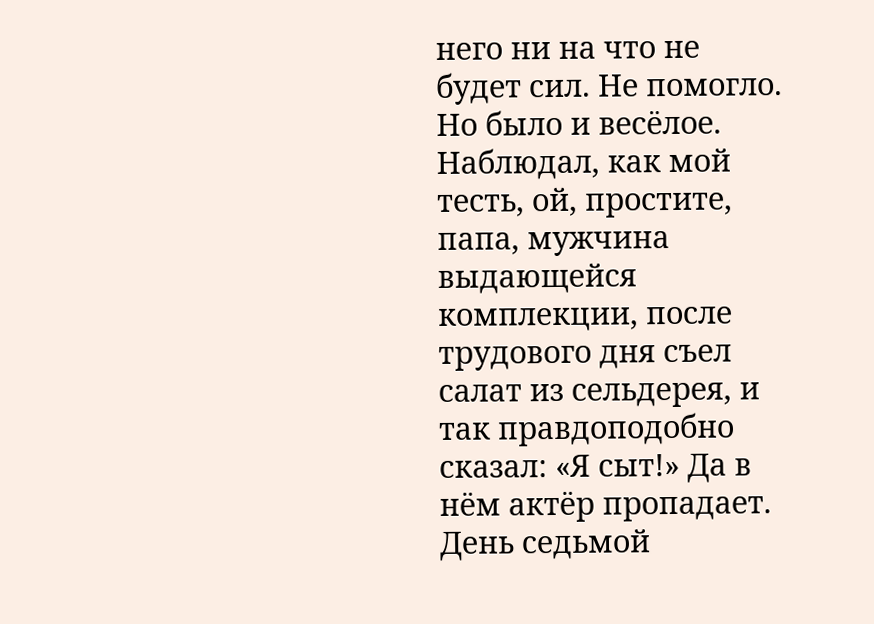него ни на что не будет сил. Не помогло. Но было и весёлое.
Наблюдал, как мой тесть, ой, простите, папа, мужчина выдающейся комплекции, после трудового дня съел салат из сельдерея, и так правдоподобно сказал: «Я сыт!» Да в нём актёр пропадает.
День седьмой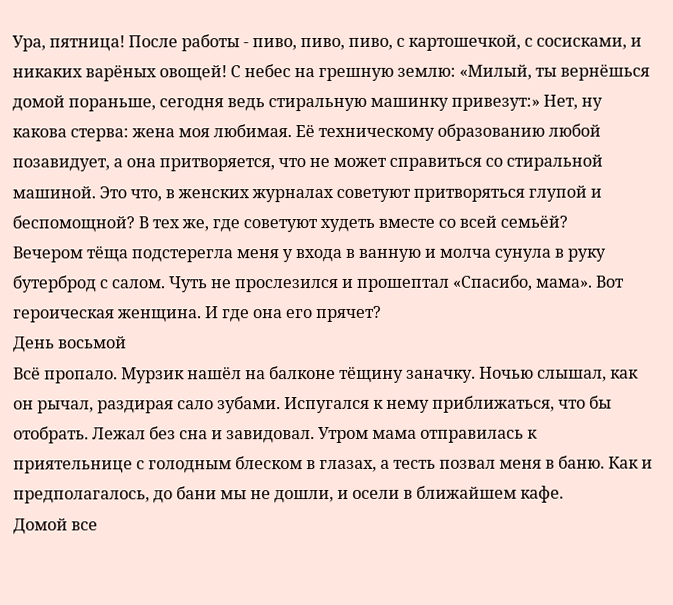Ура, пятница! После работы - пиво, пиво, пиво, с картошечкой, с сосисками, и никаких варёных овощей! С небес на грешную землю: «Милый, ты вернёшься домой пораньше, сегодня ведь стиральную машинку привезут:» Нет, ну какова стерва: жена моя любимая. Её техническому образованию любой позавидует, а она притворяется, что не может справиться со стиральной машиной. Это что, в женских журналах советуют притворяться глупой и беспомощной? В тех же, где советуют худеть вместе со всей семьёй?
Вечером тёща подстерегла меня у входа в ванную и молча сунула в руку бутерброд с салом. Чуть не прослезился и прошептал «Спасибо, мама». Вот героическая женщина. И где она его прячет?
День восьмой
Всё пропало. Мурзик нашёл на балконе тёщину заначку. Ночью слышал, как он рычал, раздирая сало зубами. Испугался к нему приближаться, что бы отобрать. Лежал без сна и завидовал. Утром мама отправилась к приятельнице с голодным блеском в глазах, а тесть позвал меня в баню. Как и предполагалось, до бани мы не дошли, и осели в ближайшем кафе.
Домой все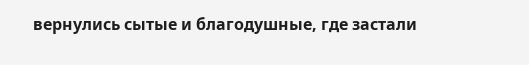вернулись сытые и благодушные, где застали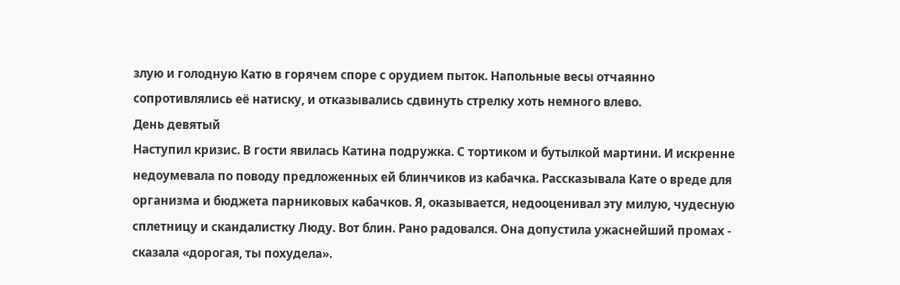злую и голодную Катю в горячем споре с орудием пыток. Напольные весы отчаянно сопротивлялись её натиску, и отказывались сдвинуть стрелку хоть немного влево.
День девятый
Наступил кризис. В гости явилась Катина подружка. С тортиком и бутылкой мартини. И искренне недоумевала по поводу предложенных ей блинчиков из кабачка. Рассказывала Кате о вреде для организма и бюджета парниковых кабачков. Я, оказывается, недооценивал эту милую, чудесную сплетницу и скандалистку Люду. Вот блин. Рано радовался. Она допустила ужаснейший промах - сказала «дорогая, ты похудела».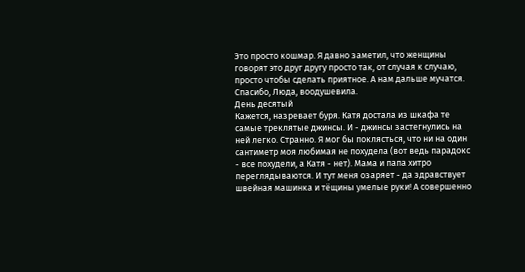Это просто кошмар. Я давно заметил, что женщины говорят это друг другу просто так, от случая к случаю, просто чтобы сделать приятное. А нам дальше мучатся. Спасибо, Люда, воодушевила.
День десятый
Кажется, назревает буря. Катя достала из шкафа те самые треклятые джинсы. И - джинсы застегнулись на ней легко. Странно. Я мог бы поклясться, что ни на один сантиметр моя любимая не похудела (вот ведь парадокс - все похудели, а Катя - нет). Мама и папа хитро переглядываются. И тут меня озаряет - да здравствует швейная машинка и тёщины умелые руки! А совершенно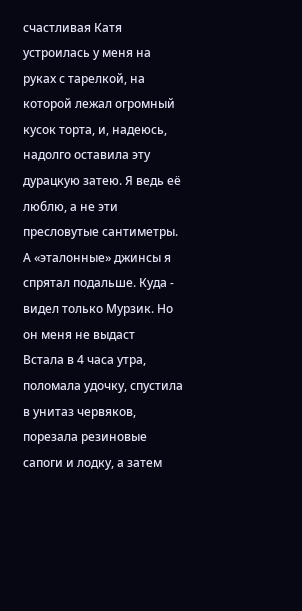счастливая Катя устроилась у меня на руках с тарелкой, на которой лежал огромный кусок торта, и, надеюсь, надолго оставила эту дурацкую затею. Я ведь её люблю, а не эти пресловутые сантиметры.
А «эталонные» джинсы я спрятал подальше. Куда - видел только Мурзик. Но он меня не выдаст
Встала в 4 часа утра, поломала удочку, спустила в унитаз червяков, порезала резиновые сапоги и лодку, а затем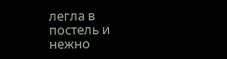легла в постель и нежно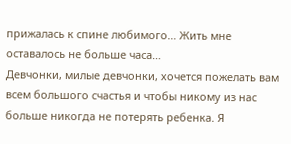прижалась к спине любимого… Жить мне оставалось не больше часа…
Девчонки, милые девчонки, хочется пожелать вам всем большого счастья и чтобы никому из нас больше никогда не потерять ребенка. Я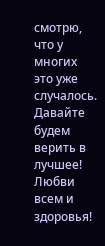смотрю, что у многих это уже случалось. Давайте будем верить в лучшее! Любви всем и здоровья!